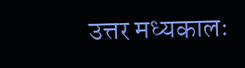उत्तर मध्यकालः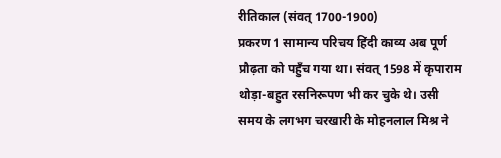रीतिकाल (संवत् 1700-1900)
प्रकरण 1 सामान्य परिचय हिंदी काव्य अब पूर्ण प्रौढ़ता को पहुँच गया था। संवत् 1598 में कृपाराम थोड़ा-बहुत रसनिरूपण भी कर चुके थे। उसी समय के लगभग चरखारी के मोहनलाल मिश्र ने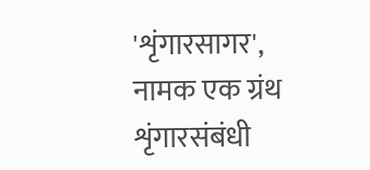'शृंगारसागर', नामक एक ग्रंथ शृंगारसंबंधी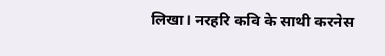लिखा। नरहरि कवि के साथी करनेस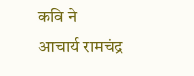कवि ने
आचार्य रामचंद्र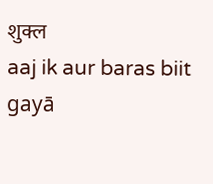शुक्ल
aaj ik aur baras biit gayā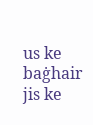us ke baġhair
jis ke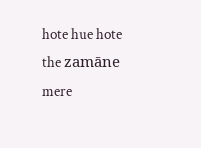hote hue hote the zamāne mere